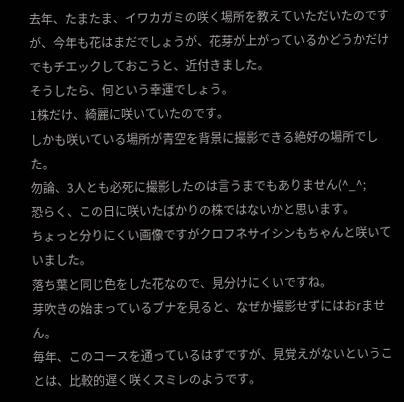去年、たまたま、イワカガミの咲く場所を教えていただいたのですが、今年も花はまだでしょうが、花芽が上がっているかどうかだけでもチエックしておこうと、近付きました。
そうしたら、何という幸運でしょう。
1株だけ、綺麗に咲いていたのです。
しかも咲いている場所が青空を背景に撮影できる絶好の場所でした。
勿論、3人とも必死に撮影したのは言うまでもありません(^_^;
恐らく、この日に咲いたばかりの株ではないかと思います。
ちょっと分りにくい画像ですがクロフネサイシンもちゃんと咲いていました。
落ち葉と同じ色をした花なので、見分けにくいですね。
芽吹きの始まっているブナを見ると、なぜか撮影せずにはおrません。
毎年、このコースを通っているはずですが、見覚えがないということは、比較的遅く咲くスミレのようです。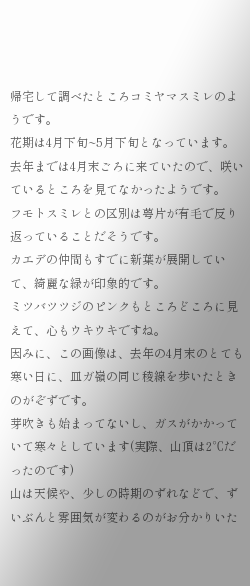帰宅して調べたところコミヤマスミレのようです。
花期は4月下旬~5月下旬となっています。
去年までは4月末ごろに来ていたので、咲いているところを見てなかったようです。
フモトスミレとの区別は萼片が有毛で反り返っていることだそうです。
カエデの仲間もすでに新葉が展開していて、綺麗な緑が印象的です。
ミツバツツジのピンクもところどころに見えて、心もウキウキですね。
因みに、この画像は、去年の4月末のとても寒い日に、皿ガ嶺の同じ稜線を歩いたときのがぞずです。
芽吹きも始まってないし、ガスがかかっていて寒々としています(実際、山頂は2℃だったのです)
山は天候や、少しの時期のずれなどで、ずいぶんと雰囲気が変わるのがお分かりいた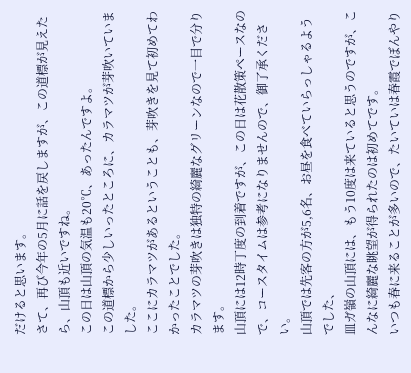だけると思います。
さて、再び今年の5月に話を戻しますが、この道標が見えたら、山頂も近いですね。
この日は山頂の気温も20℃、あったんですよ。
この道標から少しいったところに、カラマツが芽吹いていました。
ここにカラマツがあるということも、芽吹きを見て初めてわかったことでした。
カラマツの芽吹きは独特の綺麗なグリーンなので一目で分ります。
山頂には12時丁度の到着ですが、この日は花散策ペースなので、コースタイムは参考になりませんので、御了承ください。
山頂では先客の方が5,6名、お昼を食べていらっしゃるようでした、
皿ガ嶺の山頂には、もう10度は来ていると思うのですが、こんなに綺麗な眺望が得られたのは初めてです。
いつも春に来ることが多いので、たいていは春霞でぼんやり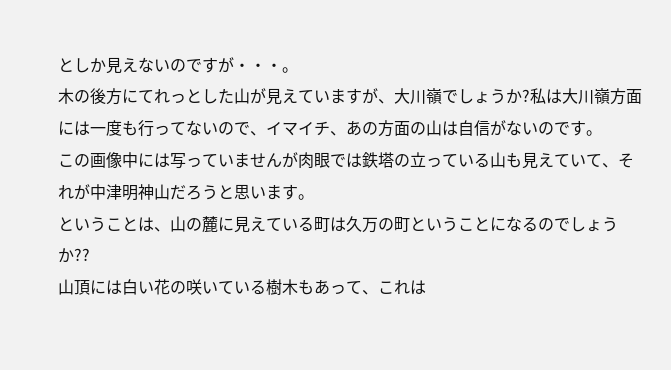としか見えないのですが・・・。
木の後方にてれっとした山が見えていますが、大川嶺でしょうか?私は大川嶺方面には一度も行ってないので、イマイチ、あの方面の山は自信がないのです。
この画像中には写っていませんが肉眼では鉄塔の立っている山も見えていて、それが中津明神山だろうと思います。
ということは、山の麓に見えている町は久万の町ということになるのでしょうか??
山頂には白い花の咲いている樹木もあって、これは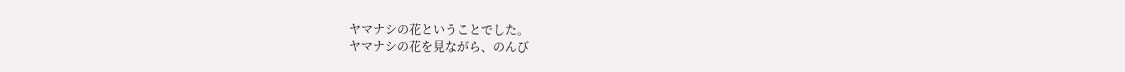ヤマナシの花ということでした。
ヤマナシの花を見ながら、のんび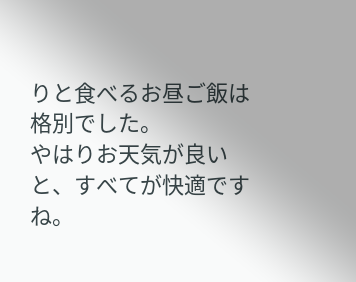りと食べるお昼ご飯は格別でした。
やはりお天気が良いと、すべてが快適ですね。